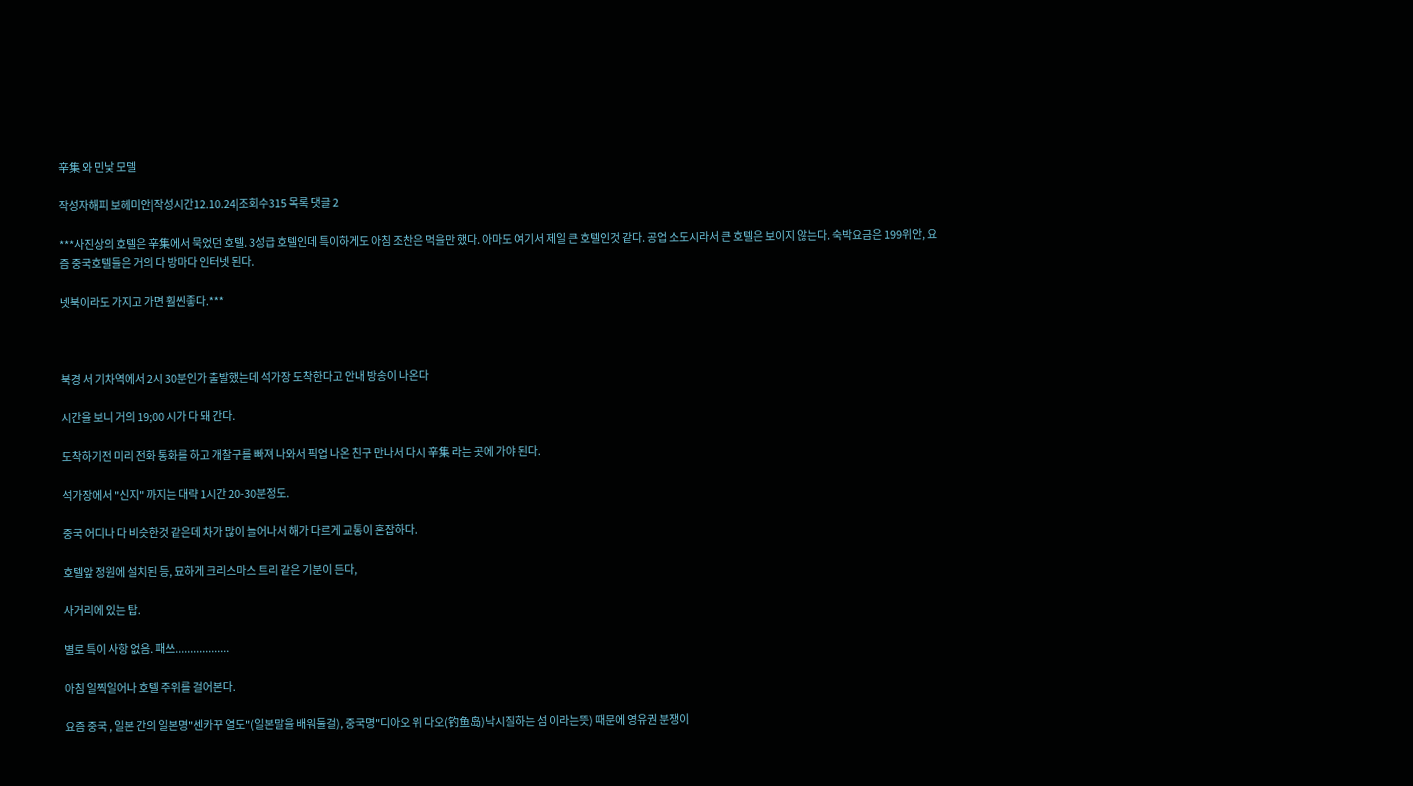辛集 와 민낯 모델

작성자해피 보헤미안|작성시간12.10.24|조회수315 목록 댓글 2

***사진상의 호텔은 辛集에서 묵었던 호텔. 3성급 호텔인데 특이하게도 아침 조찬은 먹을만 했다. 아마도 여기서 제일 큰 호텔인것 같다. 공업 소도시라서 큰 호텔은 보이지 않는다. 숙박요금은 199위안, 요즘 중국호텔들은 거의 다 방마다 인터넷 된다.

넷북이라도 가지고 가면 훨씬좋다.***



북경 서 기차역에서 2시 30분인가 출발했는데 석가장 도착한다고 안내 방송이 나온다

시간을 보니 거의 19;00 시가 다 돼 간다.

도착하기전 미리 전화 통화를 하고 개찰구를 빠져 나와서 픽업 나온 친구 만나서 다시 辛集 라는 곳에 가야 된다.

석가장에서 "신지" 까지는 대략 1시간 20-30분정도.

중국 어디나 다 비슷한것 같은데 차가 많이 늘어나서 해가 다르게 교통이 혼잡하다.

호텔앞 정원에 설치된 등, 묘하게 크리스마스 트리 같은 기분이 든다,

사거리에 있는 탑.

별로 특이 사항 없음. 패쓰..................

아침 일찍일어나 호텔 주위를 걸어본다.

요즘 중국 , 일본 간의 일본명"센카꾸 열도"(일본말을 배워둘걸), 중국명"디아오 위 다오(钓鱼岛)낙시질하는 섬 이라는뜻) 때문에 영유권 분쟁이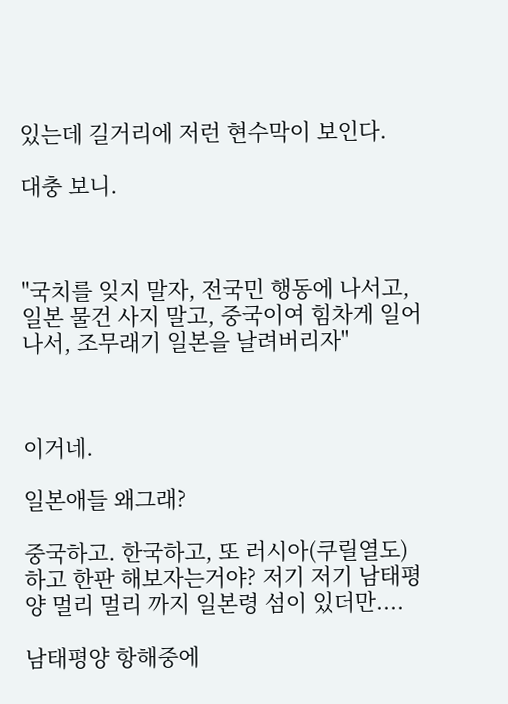있는데 길거리에 저런 현수막이 보인다.

대충 보니.



"국치를 잊지 말자, 전국민 행동에 나서고, 일본 물건 사지 말고, 중국이여 힘차게 일어나서, 조무래기 일본을 날려버리자"



이거네.

일본애들 왜그래?

중국하고. 한국하고, 또 러시아(쿠릴열도) 하고 한판 해보자는거야? 저기 저기 남태평양 멀리 멀리 까지 일본령 섬이 있더만....

남태평양 항해중에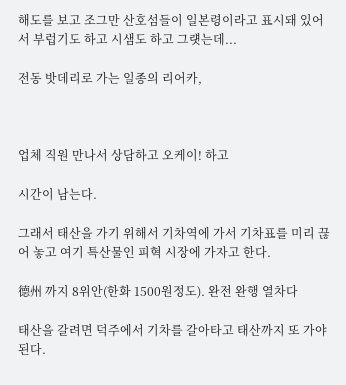해도를 보고 조그만 산호섬들이 일본령이라고 표시돼 있어서 부럽기도 하고 시샘도 하고 그럣는데...

전동 밧데리로 가는 일종의 리어카,



업체 직원 만나서 상담하고 오케이! 하고

시간이 남는다.

그래서 태산을 가기 위해서 기차역에 가서 기차표를 미리 끊어 놓고 여기 특산물인 피혁 시장에 가자고 한다.

德州 까지 8위안(한화 1500원정도). 완전 완행 열차다

태산을 갈려면 덕주에서 기차를 갈아타고 태산까지 또 가야 된다.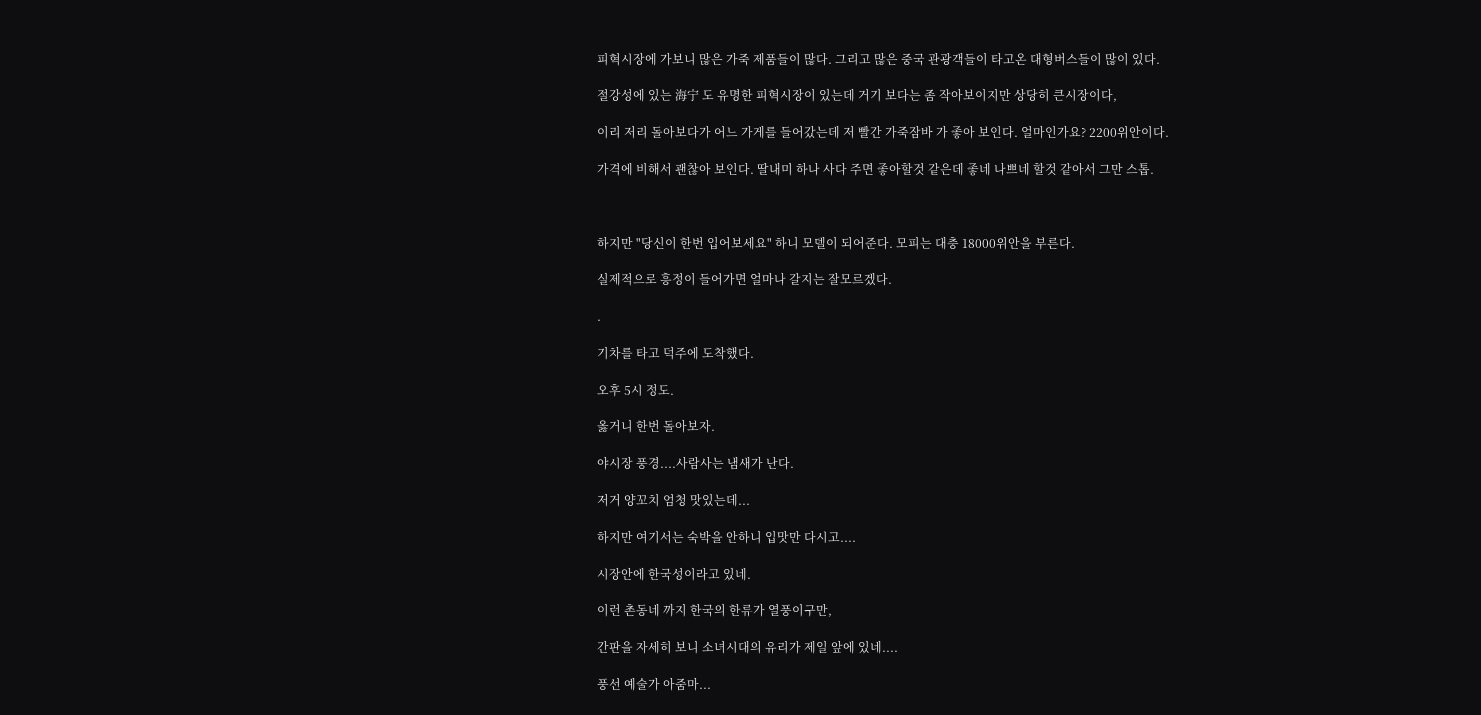피혁시장에 가보니 많은 가죽 제품들이 많다. 그리고 많은 중국 관광객들이 타고온 대형버스들이 많이 있다.

절강성에 있는 海宁 도 유명한 피혁시장이 있는데 거기 보다는 좀 작아보이지만 상당히 큰시장이다,

이리 저리 돌아보다가 어느 가게를 들어갔는데 저 빨간 가죽잠바 가 좋아 보인다. 얼마인가요? 2200위안이다.

가격에 비해서 괜찮아 보인다. 딸내미 하나 사다 주면 좋아할것 같은데 좋네 나쁘네 할것 같아서 그만 스톱.



하지만 "당신이 한번 입어보세요" 하니 모델이 되어준다. 모피는 대충 18000위안을 부른다.

실제적으로 흥정이 들어가면 얼마나 갈지는 잘모르겠다.

.

기차를 타고 덕주에 도착했다.

오후 5시 정도.

옳거니 한번 돌아보자.

야시장 풍경....사람사는 냄새가 난다.

저거 양꼬치 엄청 맛있는데...

하지만 여기서는 숙박을 안하니 입맛만 다시고....

시장안에 한국성이라고 있네.

이런 촌동네 까지 한국의 한류가 열풍이구만,

간판을 자세히 보니 소녀시대의 유리가 제일 앞에 있네....

풍선 예술가 아줌마...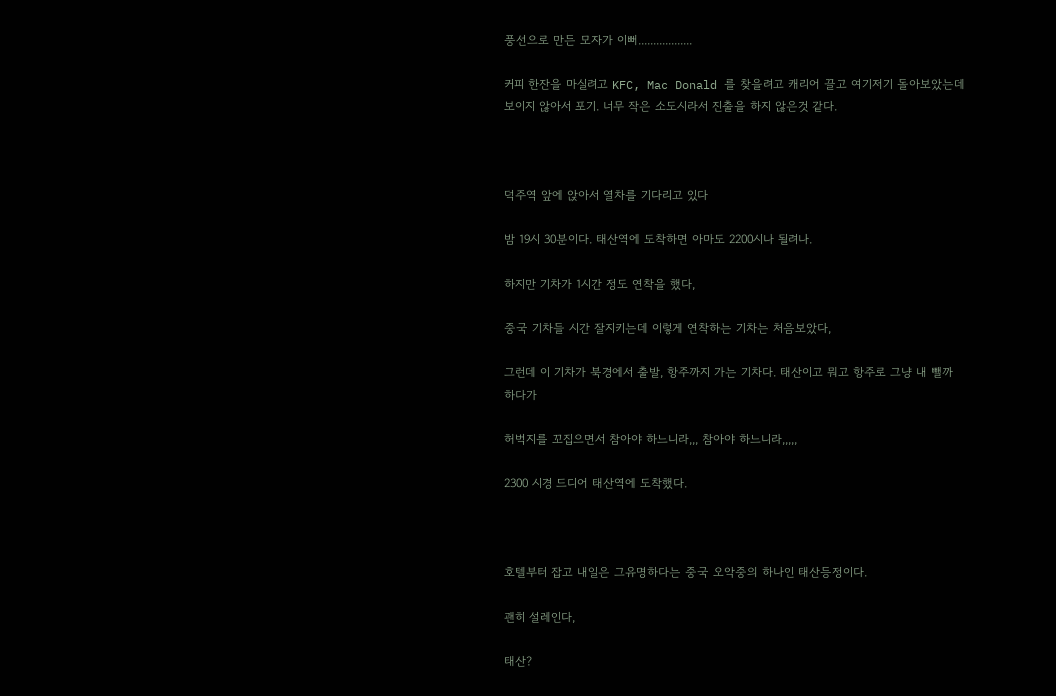풍선으로 만든 모자가 이뻐..................

커피 한잔을 마실려고 KFC, Mac Donald 를 찾을려고 캐리어 끌고 여기저기 돌아보았는데 보이지 않아서 포기. 너무 작은 소도시라서 진출을 하지 않은것 같다.



덕주역 앞에 앉아서 열차를 기다리고 있다

밤 19시 30분이다. 태산역에 도착하면 아마도 2200시나 될려나.

하지만 기차가 1시간 정도 연착을 했다,

중국 기차들 시간 잘지키는데 이렇게 연착하는 기차는 처음보았다,

그런데 이 기차가 북경에서 출발, 항주까지 가는 기차다. 태산이고 뭐고 항주로 그냥 내 뺄까 하다가

허벅지를 꼬집으면서 참아야 하느니라,,, 참아야 하느니라,,,,,

2300 시경 드디어 태산역에 도착했다.



호텔부터 잡고 내일은 그유명하다는 중국 오악중의 하나인 태산등정이다.

괜히 설레인다,

태산?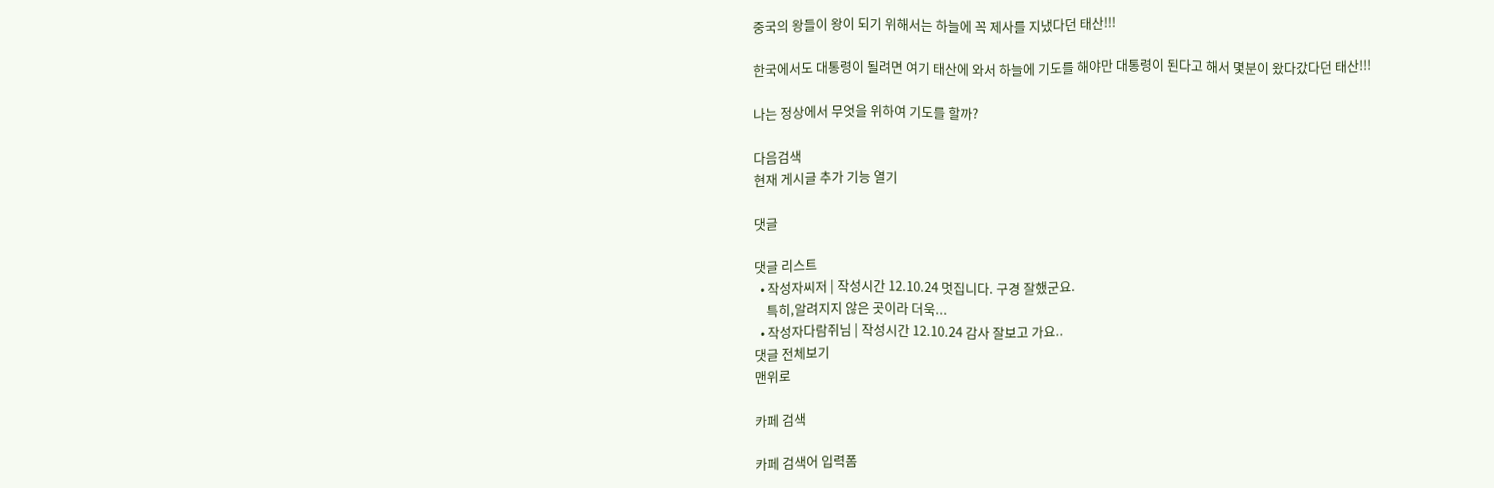중국의 왕들이 왕이 되기 위해서는 하늘에 꼭 제사를 지냈다던 태산!!!

한국에서도 대통령이 될려면 여기 태산에 와서 하늘에 기도를 해야만 대통령이 된다고 해서 몇분이 왔다갔다던 태산!!!

나는 정상에서 무엇을 위하여 기도를 할까?

다음검색
현재 게시글 추가 기능 열기

댓글

댓글 리스트
  • 작성자씨저 | 작성시간 12.10.24 멋집니다. 구경 잘했군요.
    특히,알려지지 않은 곳이라 더욱...
  • 작성자다람쥐님 | 작성시간 12.10.24 감사 잘보고 가요..
댓글 전체보기
맨위로

카페 검색

카페 검색어 입력폼